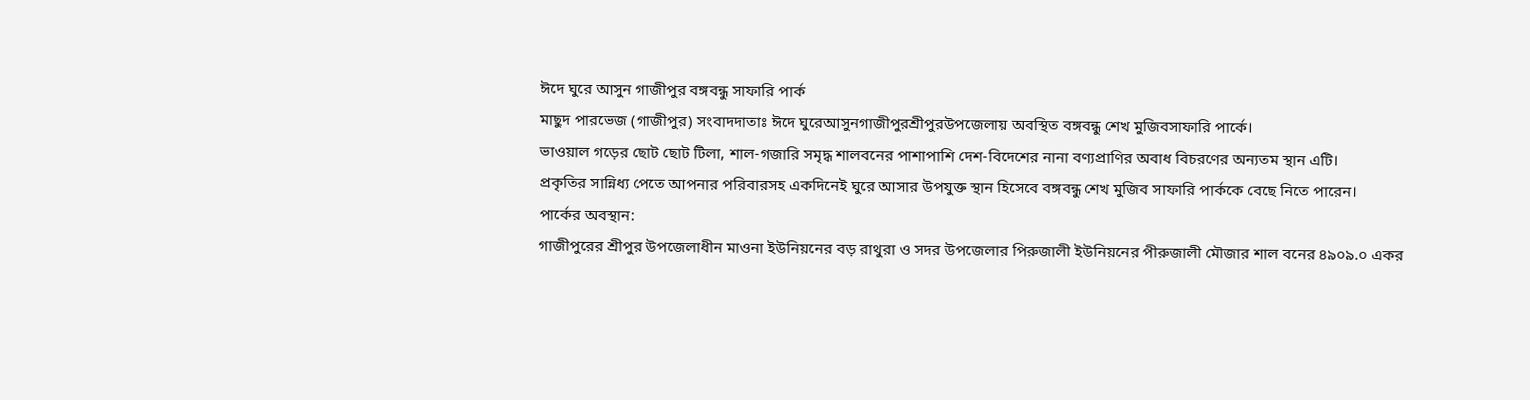ঈদে ঘুরে আসুন গাজীপুর বঙ্গবন্ধু সাফারি পার্ক
মাছুদ পারভেজ (গাজীপুর) সংবাদদাতাঃ ঈদে ঘুরেআসুনগাজীপুরশ্রীপুরউপজেলায় অবস্থিত বঙ্গবন্ধু শেখ মুজিবসাফারি পার্কে।
ভাওয়াল গড়ের ছোট ছোট টিলা, শাল-গজারি সমৃদ্ধ শালবনের পাশাপাশি দেশ-বিদেশের নানা বণ্যপ্রাণির অবাধ বিচরণের অন্যতম স্থান এটি।
প্রকৃতির সান্নিধ্য পেতে আপনার পরিবারসহ একদিনেই ঘুরে আসার উপযুক্ত স্থান হিসেবে বঙ্গবন্ধু শেখ মুজিব সাফারি পার্ককে বেছে নিতে পারেন।
পার্কের অবস্থান:
গাজীপুরের শ্রীপুর উপজেলাধীন মাওনা ইউনিয়নের বড় রাথুরা ও সদর উপজেলার পিরুজালী ইউনিয়নের পীরুজালী মৌজার শাল বনের ৪৯০৯.০ একর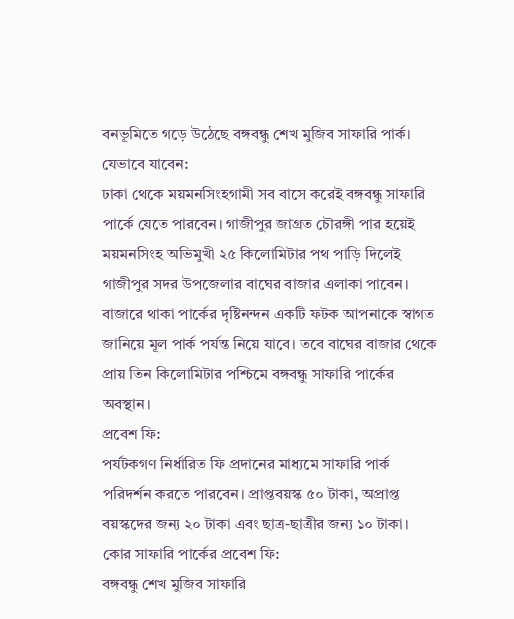বনভূমিতে গড়ে উঠেছে বঙ্গবন্ধু শেখ মুজিব সাফারি পার্ক।
যেভাবে যাবেন:
ঢাকা থেকে ময়মনসিংহগামী সব বাসে করেই বঙ্গবন্ধু সাফারি পার্কে যেতে পারবেন। গাজীপুর জাগ্রত চৌরঙ্গী পার হয়েই ময়মনসিংহ অভিমুখী ২৫ কিলোমিটার পথ পাড়ি দিলেই গাজীপুর সদর উপজেলার বাঘের বাজার এলাকা পাবেন। বাজারে থাকা পার্কের দৃষ্টিনন্দন একটি ফটক আপনাকে স্বাগত জানিয়ে মূল পার্ক পর্যন্ত নিয়ে যাবে। তবে বাঘের বাজার থেকে প্রায় তিন কিলোমিটার পশ্চিমে বঙ্গবন্ধু সাফারি পার্কের অবস্থান।
প্রবেশ ফি:
পর্যটকগণ নির্ধারিত ফি প্রদানের মাধ্যমে সাফারি পার্ক পরিদর্শন করতে পারবেন। প্রাপ্তবয়স্ক ৫০ টাকা, অপ্রাপ্ত বয়স্কদের জন্য ২০ টাকা এবং ছাত্র-ছাত্রীর জন্য ১০ টাকা।
কোর সাফারি পার্কের প্রবেশ ফি:
বঙ্গবন্ধু শেখ মুজিব সাফারি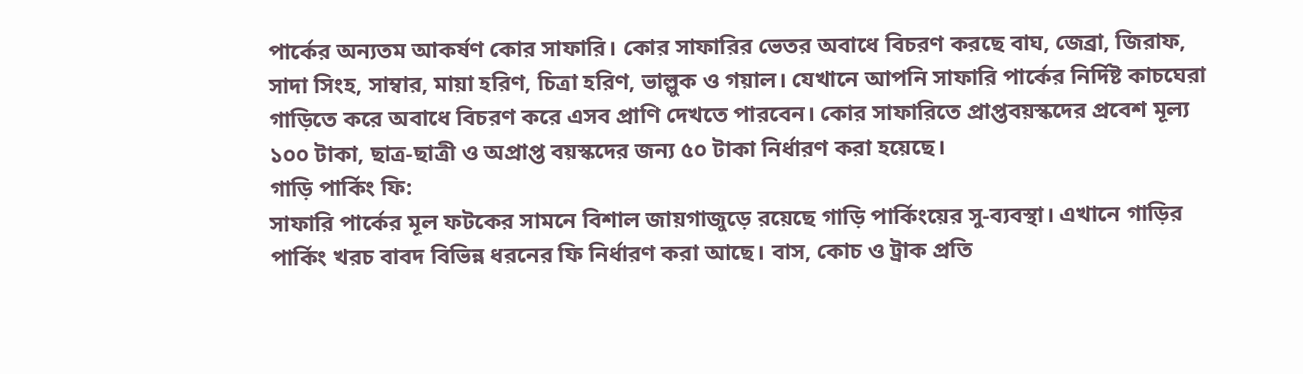পার্কের অন্যতম আকর্ষণ কোর সাফারি। কোর সাফারির ভেতর অবাধে বিচরণ করছে বাঘ, জেব্রা, জিরাফ, সাদা সিংহ, সাম্বার, মায়া হরিণ, চিত্রা হরিণ, ভাল্লুক ও গয়াল। যেখানে আপনি সাফারি পার্কের নির্দিষ্ট কাচঘেরা গাড়িতে করে অবাধে বিচরণ করে এসব প্রাণি দেখতে পারবেন। কোর সাফারিতে প্রাপ্তবয়স্কদের প্রবেশ মূল্য ১০০ টাকা, ছাত্র-ছাত্রী ও অপ্রাপ্ত বয়স্কদের জন্য ৫০ টাকা নির্ধারণ করা হয়েছে।
গাড়ি পার্কিং ফি:
সাফারি পার্কের মূল ফটকের সামনে বিশাল জায়গাজুড়ে রয়েছে গাড়ি পার্কিংয়ের সু-ব্যবস্থা। এখানে গাড়ির পার্কিং খরচ বাবদ বিভিন্ন ধরনের ফি নির্ধারণ করা আছে। বাস, কোচ ও ট্রাক প্রতি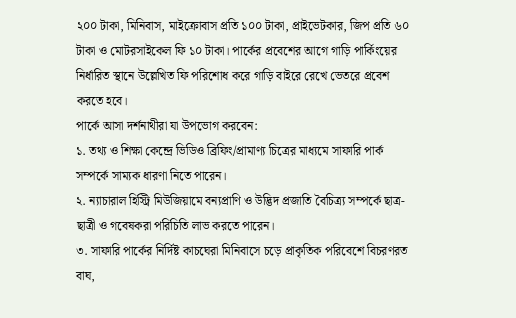২০০ টাকা, মিনিবাস, মাইক্রোবাস প্রতি ১০০ টাকা, প্রাইভেটকার, জিপ প্রতি ৬০ টাকা ও মোটরসাইকেল ফি ১০ টাকা। পার্কের প্রবেশের আগে গাড়ি পার্কিংয়ের নির্ধারিত স্থানে উল্লেখিত ফি পরিশোধ করে গাড়ি বাইরে রেখে ভেতরে প্রবেশ করতে হবে।
পার্কে আসা দর্শনাথীরা যা উপভোগ করবেন:
১. তথ্য ও শিক্ষা কেন্দ্রে ভিডিও ব্রিফিং/প্রামাণ্য চিত্রের মাধ্যমে সাফারি পার্ক সম্পর্কে সাম্যক ধারণা নিতে পারেন।
২. ন্যাচারাল হিস্ট্রি মিউজিয়ামে বন্যপ্রাণি ও উদ্ভিদ প্রজাতি বৈচিত্র্য সম্পর্কে ছাত্র-ছাত্রী ও গবেষকরা পরিচিতি লাভ করতে পারেন।
৩. সাফারি পার্কের নির্দিষ্ট কাচঘেরা মিনিবাসে চড়ে প্রাকৃতিক পরিবেশে বিচরণরত বাঘ,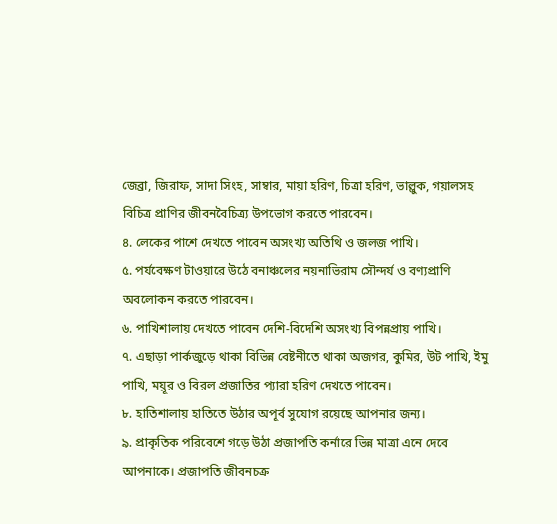জেব্রা, জিরাফ, সাদা সিংহ, সাম্বার, মায়া হরিণ, চিত্রা হরিণ, ভাল্লুক, গয়ালসহ বিচিত্র প্রাণির জীবনবৈচিত্র্য উপভোগ করতে পারবেন।
৪. লেকের পাশে দেখতে পাবেন অসংখ্য অতিথি ও জলজ পাখি।
৫. পর্যবেক্ষণ টাওয়ারে উঠে বনাঞ্চলের নয়নাভিরাম সৌন্দর্য ও বণ্যপ্রাণি অবলোকন করতে পারবেন।
৬. পাখিশালায় দেখতে পাবেন দেশি-বিদেশি অসংখ্য বিপন্নপ্রায় পাখি।
৭. এছাড়া পার্কজুড়ে থাকা বিভিন্ন বেষ্টনীতে থাকা অজগর, কুমির, উট পাখি, ইমু পাখি, ময়ূর ও বিরল প্রজাতির প্যারা হরিণ দেখতে পাবেন।
৮. হাতিশালায় হাতিতে উঠার অপূর্ব সুযোগ রয়েছে আপনার জন্য।
৯. প্রাকৃতিক পরিবেশে গড়ে উঠা প্রজাপতি কর্নারে ভিন্ন মাত্রা এনে দেবে আপনাকে। প্রজাপতি জীবনচক্র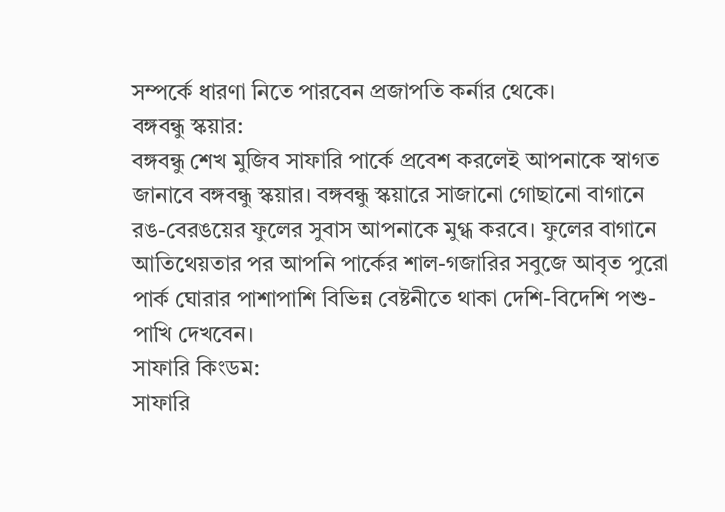সম্পর্কে ধারণা নিতে পারবেন প্রজাপতি কর্নার থেকে।
বঙ্গবন্ধু স্কয়ার:
বঙ্গবন্ধু শেখ মুজিব সাফারি পার্কে প্রবেশ করলেই আপনাকে স্বাগত জানাবে বঙ্গবন্ধু স্কয়ার। বঙ্গবন্ধু স্কয়ারে সাজানো গোছানো বাগানে রঙ-বেরঙয়ের ফুলের সুবাস আপনাকে মুগ্ধ করবে। ফুলের বাগানে আতিথেয়তার পর আপনি পার্কের শাল-গজারির সবুজে আবৃত পুরো পার্ক ঘোরার পাশাপাশি বিভিন্ন বেষ্টনীতে থাকা দেশি-বিদেশি পশু-পাখি দেখবেন।
সাফারি কিংডম:
সাফারি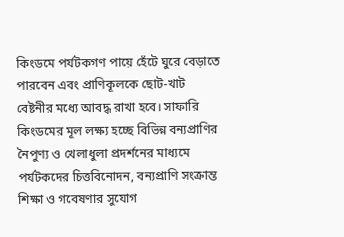কিংডমে পর্যটকগণ পায়ে হেঁটে ঘুরে বেড়াতে পারবেন এবং প্রাণিকূলকে ছোট-খাট বেষ্টনীর মধ্যে আবদ্ধ রাখা হবে। সাফারি কিংডমের মূল লক্ষ্য হচ্ছে বিভিন্ন বন্যপ্রাণির নৈপুণ্য ও খেলাধুলা প্রদর্শনের মাধ্যমে পর্যটকদের চিত্তবিনোদন, বন্যপ্রাণি সংক্রান্ত শিক্ষা ও গবেষণার সুযোগ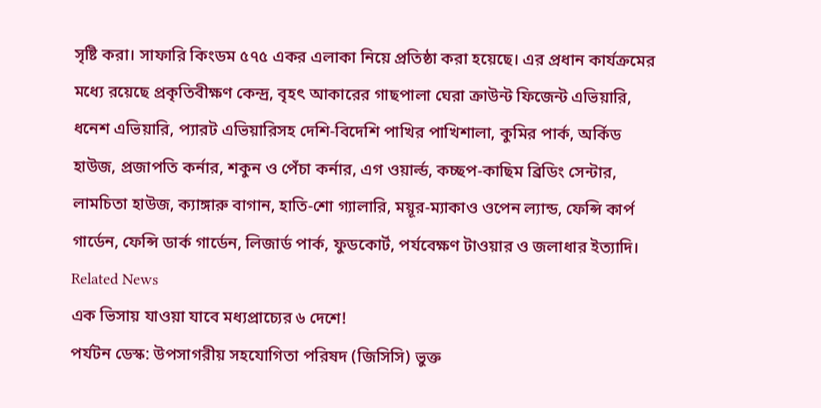সৃষ্টি করা। সাফারি কিংডম ৫৭৫ একর এলাকা নিয়ে প্রতিষ্ঠা করা হয়েছে। এর প্রধান কার্যক্রমের মধ্যে রয়েছে প্রকৃতিবীক্ষণ কেন্দ্র, বৃহৎ আকারের গাছপালা ঘেরা ক্রাউন্ট ফিজেন্ট এভিয়ারি, ধনেশ এভিয়ারি, প্যারট এভিয়ারিসহ দেশি-বিদেশি পাখির পাখিশালা, কুমির পার্ক, অর্কিড হাউজ, প্রজাপতি কর্নার, শকুন ও পেঁচা কর্নার, এগ ওয়ার্ল্ড, কচ্ছপ-কাছিম ব্রিডিং সেন্টার, লামচিতা হাউজ, ক্যাঙ্গারু বাগান, হাতি-শো গ্যালারি, ময়ূর-ম্যাকাও ওপেন ল্যান্ড, ফেন্সি কার্প গার্ডেন, ফেন্সি ডার্ক গার্ডেন, লিজার্ড পার্ক, ফুডকোর্ট, পর্যবেক্ষণ টাওয়ার ও জলাধার ইত্যাদি।
Related News
এক ভিসায় যাওয়া যাবে মধ্যপ্রাচ্যের ৬ দেশে!
পর্যটন ডেস্ক: উপসাগরীয় সহযোগিতা পরিষদ (জিসিসি) ভুক্ত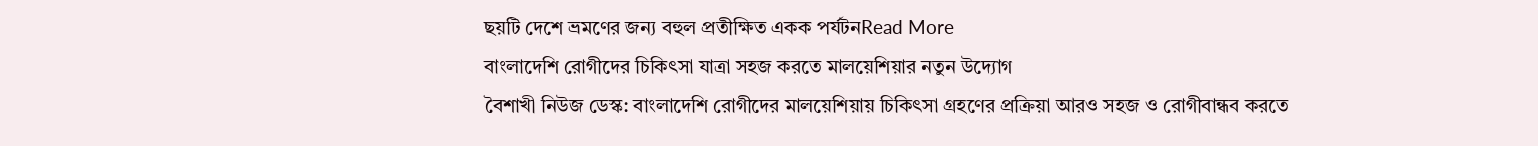ছয়টি দেশে ভ্রমণের জন্য বহুল প্রতীক্ষিত একক পর্যটনRead More
বাংলাদেশি রোগীদের চিকিৎসা যাত্রা সহজ করতে মালয়েশিয়ার নতুন উদ্যোগ
বৈশাখী নিউজ ডেস্ক: বাংলাদেশি রোগীদের মালয়েশিয়ায় চিকিৎসা গ্রহণের প্রক্রিয়া আরও সহজ ও রোগীবান্ধব করতে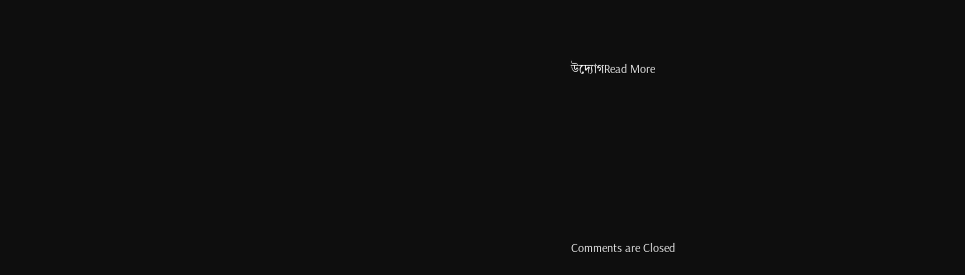উদ্যোগRead More






Comments are Closed